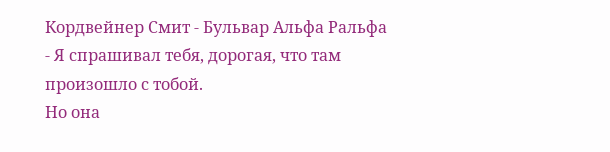Кордвейнер Смит - Бульвар Альфа Ральфа
- Я спрашивал тебя, дорогая, что там произошло с тобой.
Но она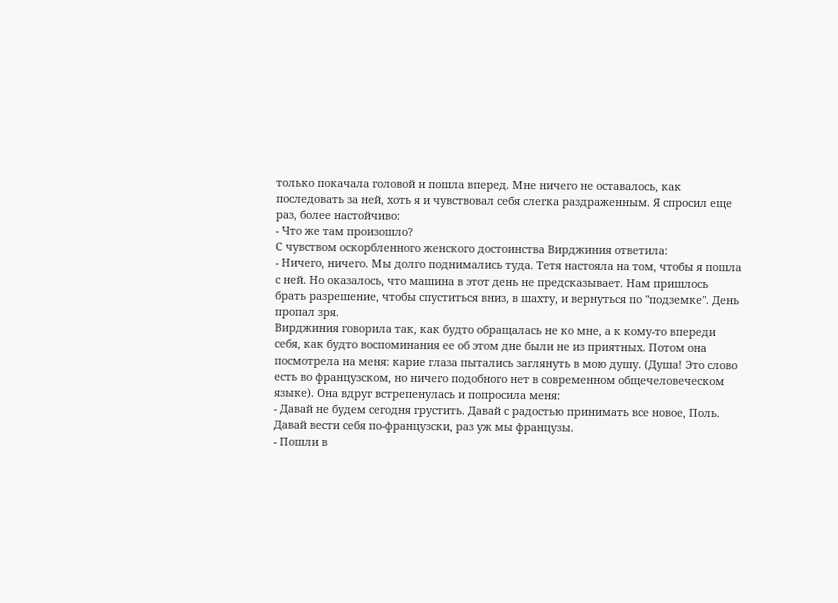только покачала головой и пошла вперед. Мне ничего не оставалось, как последовать за ней, хоть я и чувствовал себя слегка раздраженным. Я спросил еще раз, более настойчиво:
- Что же там произошло?
С чувством оскорбленного женского достоинства Вирджиния ответила:
- Ничего, ничего. Мы долго поднимались туда. Тетя настояла на том, чтобы я пошла с ней. Но оказалось, что машина в этот день не предсказывает. Нам пришлось брать разрешение, чтобы спуститься вниз, в шахту, и вернуться по "подземке". День пропал зря.
Вирджиния говорила так, как будто обращалась не ко мне, а к кому-то впереди себя, как будто воспоминания ее об этом дне были не из приятных. Потом она посмотрела на меня: карие глаза пытались заглянуть в мою душу. (Душа! Это слово есть во французском, но ничего подобного нет в современном общечеловеческом языке). Она вдруг встрепенулась и попросила меня:
- Давай не будем сегодня грустить. Давай с радостью принимать все новое, Поль. Давай вести себя по-французски, раз уж мы французы.
- Пошли в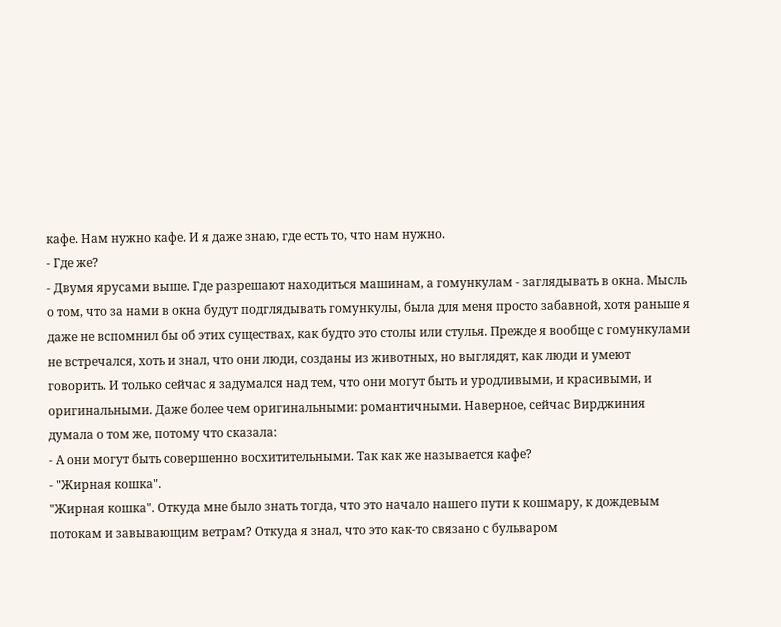кафе. Нам нужно кафе. И я даже знаю, где есть то, что нам нужно.
- Где же?
- Двумя ярусами выше. Где разрешают находиться машинам, а гомункулам - заглядывать в окна. Мысль о том, что за нами в окна будут подглядывать гомункулы, была для меня просто забавной, хотя раньше я даже не вспомнил бы об этих существах, как будто это столы или стулья. Прежде я вообще с гомункулами не встречался, хоть и знал, что они люди, созданы из животных, но выглядят, как люди и умеют говорить. И только сейчас я задумался над тем, что они могут быть и уродливыми, и красивыми, и оригинальными. Даже более чем оригинальными: романтичными. Наверное, сейчас Вирджиния думала о том же, потому что сказала:
- А они могут быть совершенно восхитительными. Так как же называется кафе?
- "Жирная кошка".
"Жирная кошка". Откуда мне было знать тогда, что это начало нашего пути к кошмару, к дождевым потокам и завывающим ветрам? Откуда я знал, что это как-то связано с бульваром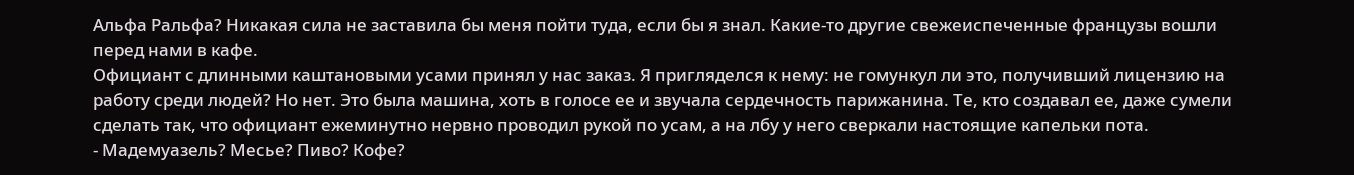Альфа Ральфа? Никакая сила не заставила бы меня пойти туда, если бы я знал. Какие-то другие свежеиспеченные французы вошли перед нами в кафе.
Официант с длинными каштановыми усами принял у нас заказ. Я пригляделся к нему: не гомункул ли это, получивший лицензию на работу среди людей? Но нет. Это была машина, хоть в голосе ее и звучала сердечность парижанина. Те, кто создавал ее, даже сумели сделать так, что официант ежеминутно нервно проводил рукой по усам, а на лбу у него сверкали настоящие капельки пота.
- Мадемуазель? Месье? Пиво? Кофе?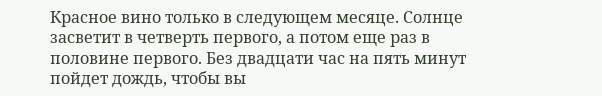Красное вино только в следующем месяце. Солнце засветит в четверть первого, а потом еще раз в половине первого. Без двадцати час на пять минут пойдет дождь, чтобы вы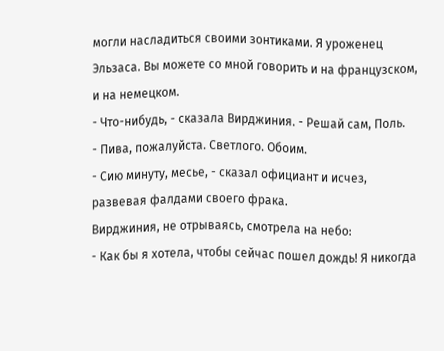могли насладиться своими зонтиками. Я уроженец Эльзаса. Вы можете со мной говорить и на французском, и на немецком.
- Что-нибудь, - сказала Вирджиния. - Решай сам, Поль.
- Пива, пожалуйста. Светлого. Обоим.
- Сию минуту, месье, - сказал официант и исчез, развевая фалдами своего фрака.
Вирджиния, не отрываясь, смотрела на небо:
- Как бы я хотела, чтобы сейчас пошел дождь! Я никогда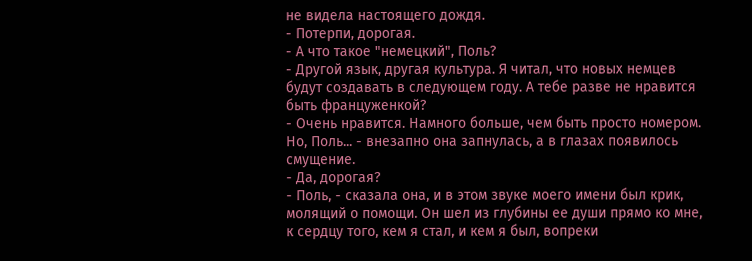не видела настоящего дождя.
- Потерпи, дорогая.
- А что такое "немецкий", Поль?
- Другой язык, другая культура. Я читал, что новых немцев будут создавать в следующем году. А тебе разве не нравится быть француженкой?
- Очень нравится. Намного больше, чем быть просто номером. Но, Поль... - внезапно она запнулась, а в глазах появилось смущение.
- Да, дорогая?
- Поль, - сказала она, и в этом звуке моего имени был крик, молящий о помощи. Он шел из глубины ее души прямо ко мне, к сердцу того, кем я стал, и кем я был, вопреки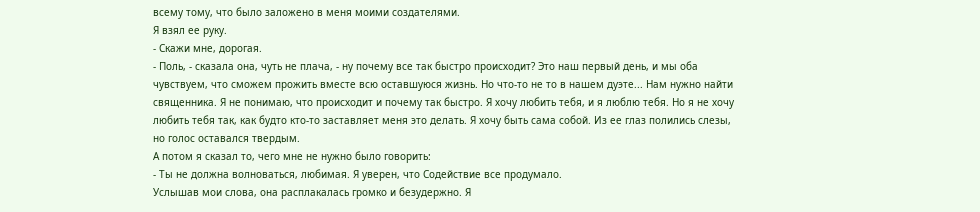всему тому, что было заложено в меня моими создателями.
Я взял ее руку.
- Скажи мне, дорогая.
- Поль, - сказала она, чуть не плача, - ну почему все так быстро происходит? Это наш первый день, и мы оба чувствуем, что сможем прожить вместе всю оставшуюся жизнь. Но что-то не то в нашем дуэте... Нам нужно найти священника. Я не понимаю, что происходит и почему так быстро. Я хочу любить тебя, и я люблю тебя. Но я не хочу любить тебя так, как будто кто-то заставляет меня это делать. Я хочу быть сама собой. Из ее глаз полились слезы, но голос оставался твердым.
А потом я сказал то, чего мне не нужно было говорить:
- Ты не должна волноваться, любимая. Я уверен, что Содействие все продумало.
Услышав мои слова, она расплакалась громко и безудержно. Я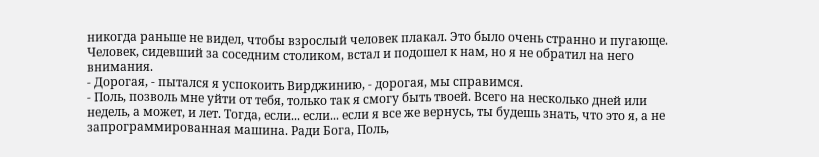никогда раньше не видел, чтобы взрослый человек плакал. Это было очень странно и пугающе.
Человек, сидевший за соседним столиком, встал и подошел к нам, но я не обратил на него внимания.
- Дорогая, - пытался я успокоить Вирджинию, - дорогая, мы справимся.
- Поль, позволь мне уйти от тебя, только так я смогу быть твоей. Всего на несколько дней или недель, а может, и лет. Тогда, если... если... если я все же вернусь, ты будешь знать, что это я, а не запрограммированная машина. Ради Бога, Поль,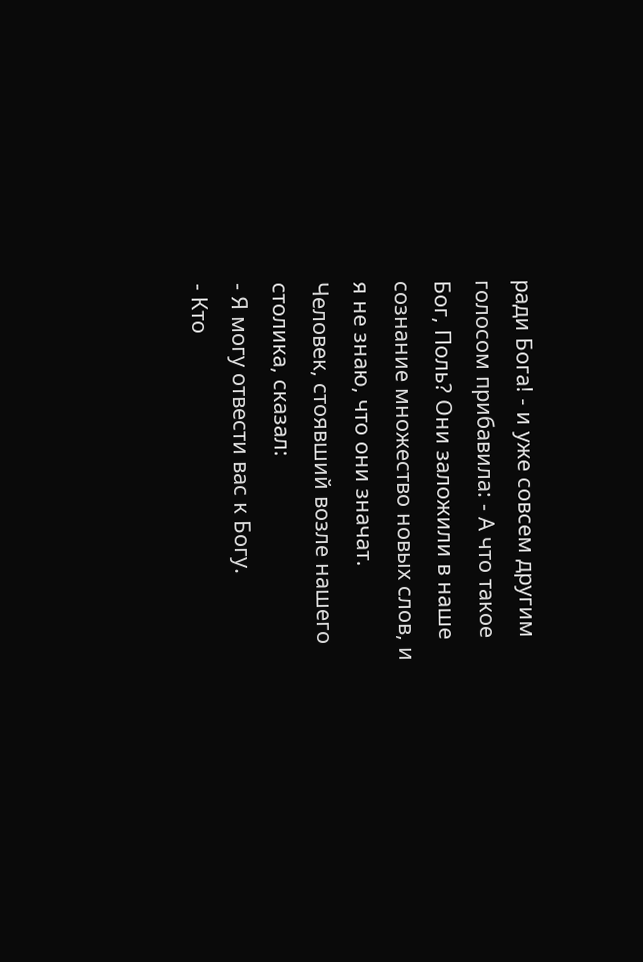ради Бога! - и уже совсем другим голосом прибавила: - А что такое Бог, Поль? Они заложили в наше сознание множество новых слов, и я не знаю, что они значат.
Человек, стоявший возле нашего столика, сказал:
- Я могу отвести вас к Богу.
- Кто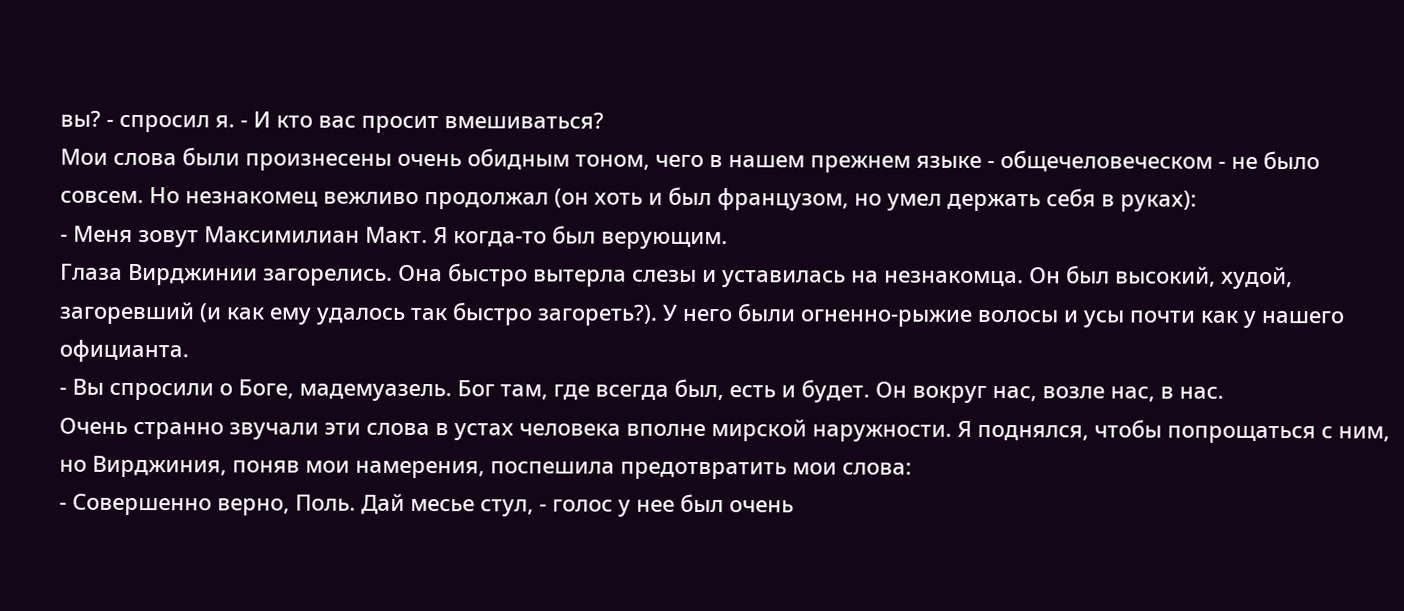вы? - спросил я. - И кто вас просит вмешиваться?
Мои слова были произнесены очень обидным тоном, чего в нашем прежнем языке - общечеловеческом - не было совсем. Но незнакомец вежливо продолжал (он хоть и был французом, но умел держать себя в руках):
- Меня зовут Максимилиан Макт. Я когда-то был верующим.
Глаза Вирджинии загорелись. Она быстро вытерла слезы и уставилась на незнакомца. Он был высокий, худой, загоревший (и как ему удалось так быстро загореть?). У него были огненно-рыжие волосы и усы почти как у нашего официанта.
- Вы спросили о Боге, мадемуазель. Бог там, где всегда был, есть и будет. Он вокруг нас, возле нас, в нас.
Очень странно звучали эти слова в устах человека вполне мирской наружности. Я поднялся, чтобы попрощаться с ним, но Вирджиния, поняв мои намерения, поспешила предотвратить мои слова:
- Совершенно верно, Поль. Дай месье стул, - голос у нее был очень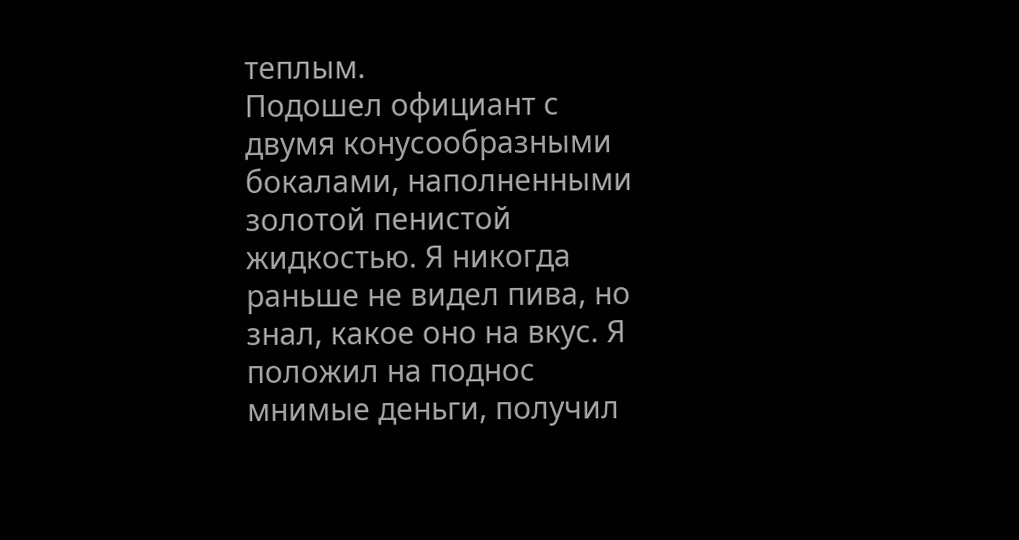теплым.
Подошел официант с двумя конусообразными бокалами, наполненными золотой пенистой жидкостью. Я никогда раньше не видел пива, но знал, какое оно на вкус. Я положил на поднос мнимые деньги, получил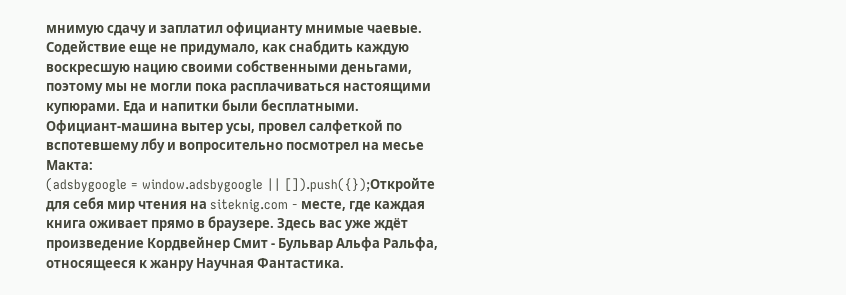мнимую сдачу и заплатил официанту мнимые чаевые. Содействие еще не придумало, как снабдить каждую воскресшую нацию своими собственными деньгами, поэтому мы не могли пока расплачиваться настоящими купюрами. Еда и напитки были бесплатными.
Официант-машина вытер усы, провел салфеткой по вспотевшему лбу и вопросительно посмотрел на месье Макта:
(adsbygoogle = window.adsbygoogle || []).push({});Откройте для себя мир чтения на siteknig.com - месте, где каждая книга оживает прямо в браузере. Здесь вас уже ждёт произведение Кордвейнер Смит - Бульвар Альфа Ральфа, относящееся к жанру Научная Фантастика.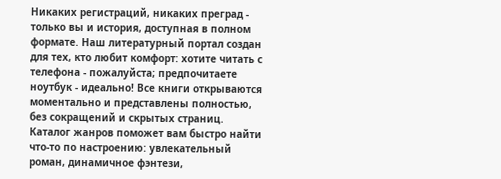Никаких регистраций, никаких преград - только вы и история, доступная в полном формате. Наш литературный портал создан для тех, кто любит комфорт: хотите читать с телефона - пожалуйста; предпочитаете ноутбук - идеально! Все книги открываются моментально и представлены полностью, без сокращений и скрытых страниц. Каталог жанров поможет вам быстро найти что-то по настроению: увлекательный роман, динамичное фэнтези,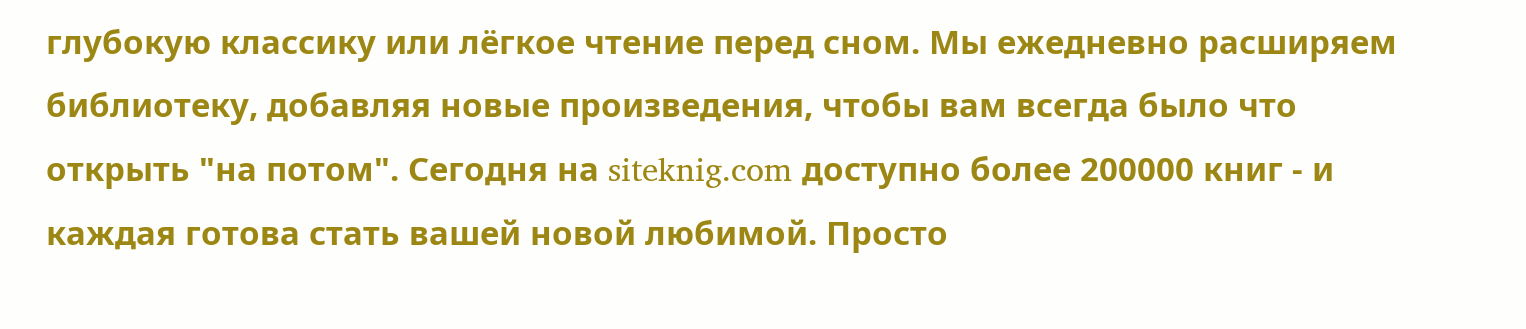глубокую классику или лёгкое чтение перед сном. Мы ежедневно расширяем библиотеку, добавляя новые произведения, чтобы вам всегда было что открыть "на потом". Сегодня на siteknig.com доступно более 200000 книг - и каждая готова стать вашей новой любимой. Просто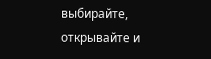выбирайте, открывайте и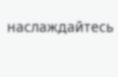наслаждайтесь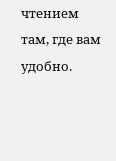чтением там, где вам удобно.